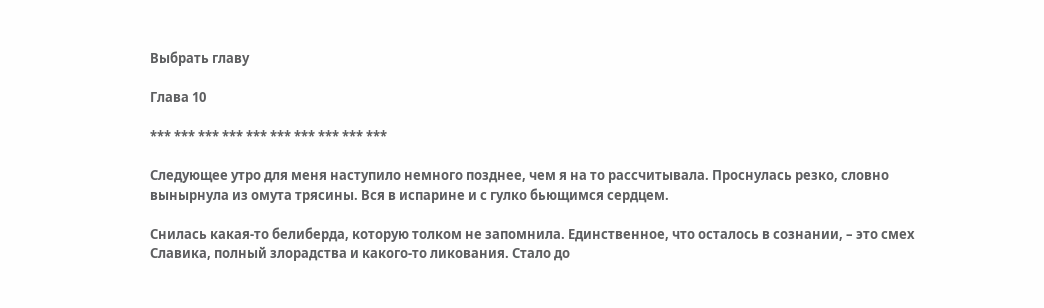Выбрать главу

Глава 10

*** *** *** *** *** *** *** *** *** ***

Следующее утро для меня наступило немного позднее, чем я на то рассчитывала. Проснулась резко, словно вынырнула из омута трясины. Вся в испарине и с гулко бьющимся сердцем.

Снилась какая-то белиберда, которую толком не запомнила. Единственное, что осталось в сознании, – это смех Славика, полный злорадства и какого-то ликования. Стало до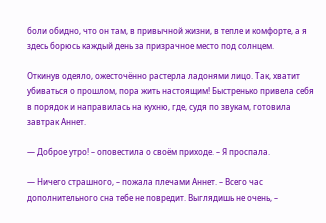боли обидно, что он там, в привычной жизни, в тепле и комфорте, а я здесь борюсь каждый день за призрачное место под солнцем.

Откинув одеяло, ожесточённо растерла ладонями лицо. Так, хватит убиваться о прошлом, пора жить настоящим! Быстренько привела себя в порядок и направилась на кухню, где, судя по звукам, готовила завтрак Аннет.

— Доброе утро! – оповестила о своём приходе. – Я проспала.

— Ничего страшного, – пожала плечами Аннет. – Всего час дополнительного сна тебе не повредит. Выглядишь не очень, –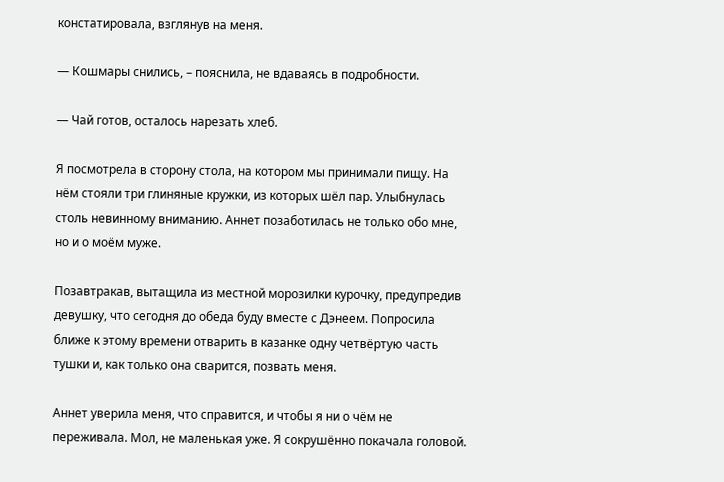констатировала, взглянув на меня.

— Кошмары снились, – пояснила, не вдаваясь в подробности.

— Чай готов, осталось нарезать хлеб.

Я посмотрела в сторону стола, на котором мы принимали пищу. На нём стояли три глиняные кружки, из которых шёл пар. Улыбнулась столь невинному вниманию. Аннет позаботилась не только обо мне, но и о моём муже.

Позавтракав, вытащила из местной морозилки курочку, предупредив девушку, что сегодня до обеда буду вместе с Дэнеем. Попросила ближе к этому времени отварить в казанке одну четвёртую часть тушки и, как только она сварится, позвать меня.

Аннет уверила меня, что справится, и чтобы я ни о чём не переживала. Мол, не маленькая уже. Я сокрушённо покачала головой.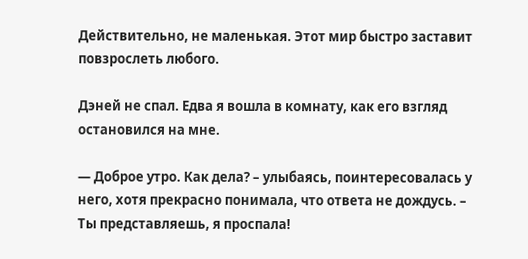Действительно, не маленькая. Этот мир быстро заставит повзрослеть любого.

Дэней не спал. Едва я вошла в комнату, как его взгляд остановился на мне.

— Доброе утро. Как дела? – улыбаясь, поинтересовалась у него, хотя прекрасно понимала, что ответа не дождусь. – Ты представляешь, я проспала!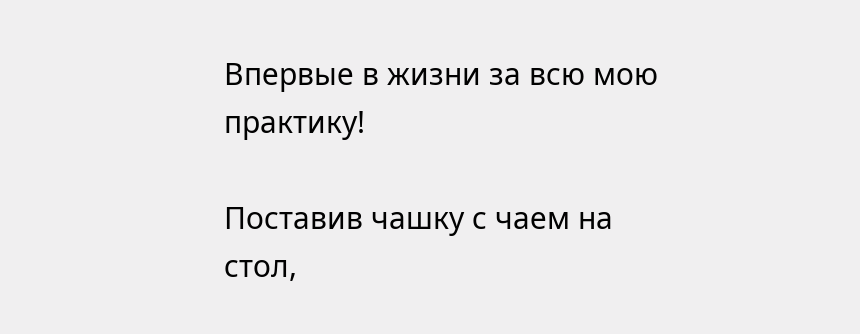Впервые в жизни за всю мою практику!

Поставив чашку с чаем на стол,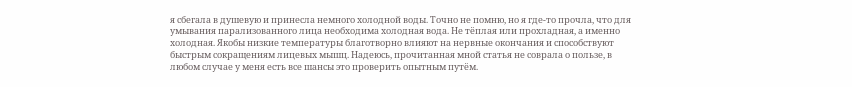я сбегала в душевую и принесла немного холодной воды. Точно не помню, но я где-то прочла, что для умывания парализованного лица необходима холодная вода. Не тёплая или прохладная, а именно холодная. Якобы низкие температуры благотворно влияют на нервные окончания и способствуют быстрым сокращениям лицевых мышц. Надеюсь, прочитанная мной статья не соврала о пользе, в любом случае у меня есть все шансы это проверить опытным путём.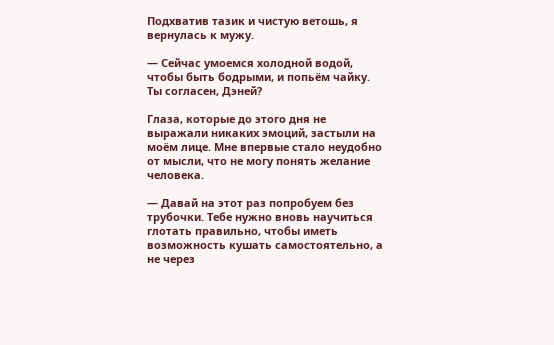Подхватив тазик и чистую ветошь, я вернулась к мужу.

— Сейчас умоемся холодной водой, чтобы быть бодрыми, и попьём чайку. Ты согласен, Дэней?

Глаза, которые до этого дня не выражали никаких эмоций, застыли на моём лице. Мне впервые стало неудобно от мысли, что не могу понять желание человека.

— Давай на этот раз попробуем без трубочки. Тебе нужно вновь научиться глотать правильно, чтобы иметь возможность кушать самостоятельно, а не через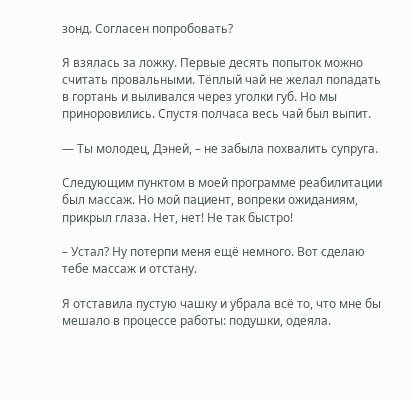зонд. Согласен попробовать?

Я взялась за ложку. Первые десять попыток можно считать провальными. Тёплый чай не желал попадать в гортань и выливался через уголки губ. Но мы приноровились. Спустя полчаса весь чай был выпит.

— Ты молодец, Дэней, – не забыла похвалить супруга.

Следующим пунктом в моей программе реабилитации был массаж. Но мой пациент, вопреки ожиданиям, прикрыл глаза. Нет, нет! Не так быстро!

– Устал? Ну потерпи меня ещё немного. Вот сделаю тебе массаж и отстану.

Я отставила пустую чашку и убрала всё то, что мне бы мешало в процессе работы: подушки, одеяла.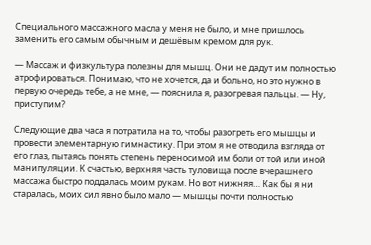Специального массажного масла у меня не было, и мне пришлось заменить его самым обычным и дешёвым кремом для рук.

— Массаж и физкультура полезны для мышц. Они не дадут им полностью атрофироваться. Понимаю, что не хочется, да и больно, но это нужно в первую очередь тебе, а не мне, — пояснила я, разогревая пальцы. — Ну, приступим?

Следующие два часа я потратила на то, чтобы разогреть его мышцы и провести элементарную гимнастику. При этом я не отводила взгляда от его глаз, пытаясь понять степень переносимой им боли от той или иной манипуляции. К счастью, верхняя часть туловища после вчерашнего массажа быстро поддалась моим рукам. Но вот нижняя… Как бы я ни старалась, моих сил явно было мало — мышцы почти полностью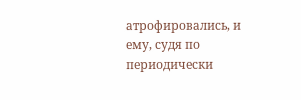атрофировались, и ему, судя по периодически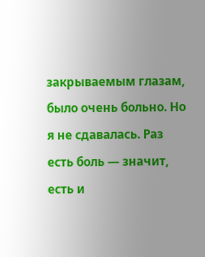закрываемым глазам, было очень больно. Но я не сдавалась. Раз есть боль — значит, есть и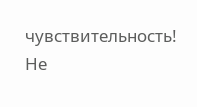чувствительность! Не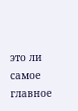это ли самое главное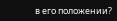в его положении?